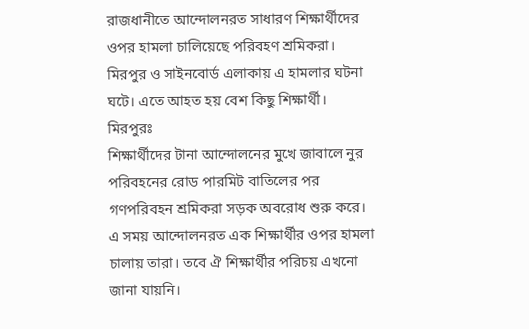রাজধানীতে আন্দোলনরত সাধারণ শিক্ষার্থীদের ওপর হামলা চালিয়েছে পরিবহণ শ্রমিকরা। মিরপুর ও সাইনবোর্ড এলাকায় এ হামলার ঘটনা ঘটে। এতে আহত হয় বেশ কিছু শিক্ষার্থী।
মিরপুরঃ
শিক্ষার্থীদের টানা আন্দোলনের মুখে জাবালে নুর পরিবহনের রোড পারমিট বাতিলের পর গণপরিবহন শ্রমিকরা সড়ক অবরোধ শুরু করে। এ সময় আন্দোলনরত এক শিক্ষার্থীর ওপর হামলা চালায় তারা। তবে ঐ শিক্ষার্থীর পরিচয় এখনো জানা যায়নি।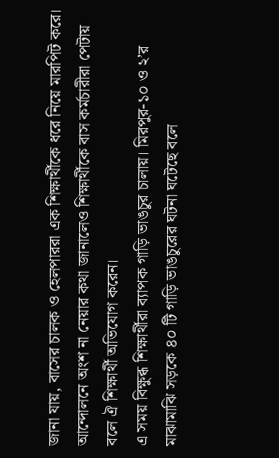জানা যায়, বাসের চালক ও হেলপাররা এক শিক্ষার্থীকে ধরে নিয়ে মারপিট করে। আন্দোলনে অংশ না নেয়ার কথা জানালেও শিক্ষার্থীকে বাস কর্মচারীরা পেটায় বলে ঐ শিক্ষার্থী অভিযোগ করেন।
এ সময় বিক্ষুব্ধ শিক্ষার্থীরা ব্যাপক গাড়ি ভাঙচুর চালায়। মিরপুর-১০ ও ২’র মাঝামাঝি সড়কে ৪০ টি গাড়ি ভাঙচুরের ঘটনা ঘটেছে বলে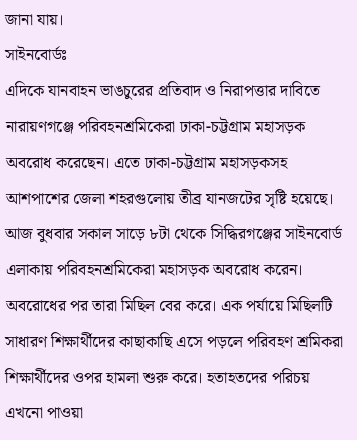জানা যায়।
সাইনবোর্ডঃ
এদিকে যানবাহন ভাঙচুরের প্রতিবাদ ও নিরাপত্তার দাবিতে নারায়ণগঞ্জে পরিবহনশ্রমিকেরা ঢাকা-চট্টগ্রাম মহাসড়ক অবরোধ করেছেন। এতে ঢাকা-চট্টগ্রাম মহাসড়কসহ আশপাশের জেলা শহরগুলোয় তীব্র যানজটের সৃষ্টি হয়েছে।
আজ বুধবার সকাল সাড়ে ৮টা থেকে সিদ্ধিরগঞ্জের সাইনবোর্ড এলাকায় পরিবহনশ্রমিকেরা মহাসড়ক অবরোধ করেন।
অবরোধের পর তারা মিছিল বের করে। এক পর্যায়ে মিছিলটি সাধারণ শিক্ষার্থীদের কাছাকাছি এসে পড়লে পরিবহণ শ্রমিকরা শিক্ষার্থীদের ওপর হামলা শুরু করে। হতাহতদের পরিচয় এখনো পাওয়া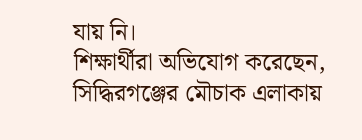যায় নি।
শিক্ষার্থীরা অভিযোগ করেছেন, সিদ্ধিরগঞ্জের মৌচাক এলাকায়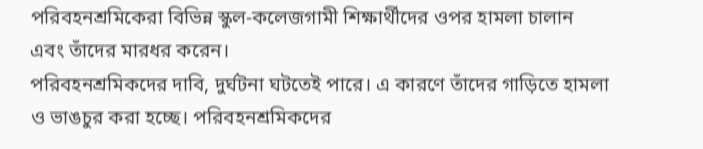পরিবহনশ্রমিকেরা বিভিন্ন স্কুল-কলেজগামী শিক্ষার্থীদের ওপর হামলা চালান এবং তাঁদের মারধর করেন।
পরিবহনশ্রমিকদের দাবি, দুর্ঘটনা ঘটতেই পারে। এ কারণে তাঁদের গাড়িতে হামলা ও ভাঙচুর করা হচ্ছে। পরিবহনশ্রমিকদের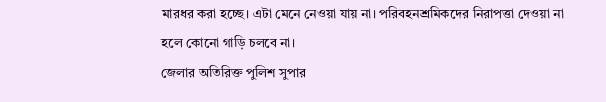মারধর করা হচ্ছে। এটা মেনে নেওয়া যায় না। পরিবহনশ্রমিকদের নিরাপত্তা দেওয়া না হলে কোনো গাড়ি চলবে না।
জেলার অতিরিক্ত পুলিশ সুপার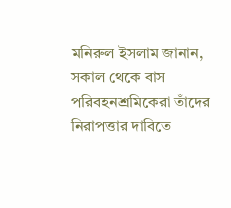মনিরুল ইসলাম জানান, সকাল থেকে বাস পরিবহনশ্রমিকেরা তাঁদের নিরাপত্তার দাবিতে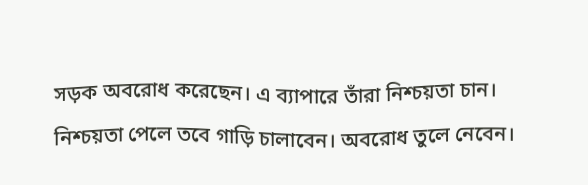সড়ক অবরোধ করেছেন। এ ব্যাপারে তাঁরা নিশ্চয়তা চান। নিশ্চয়তা পেলে তবে গাড়ি চালাবেন। অবরোধ তুলে নেবেন।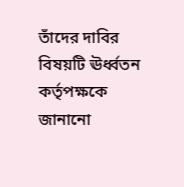তাঁদের দাবির বিষয়টি ঊর্ধ্বতন কর্তৃপক্ষকে জানানো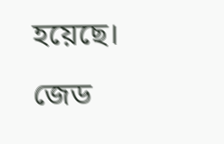হয়েছে।
জেড